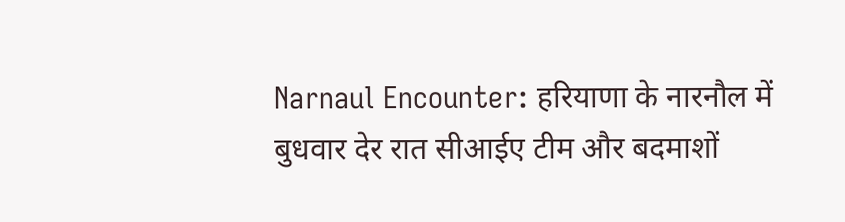Narnaul Encounter: हरियाणा के नारनौल में बुधवार देर रात सीआईए टीम और बदमाशों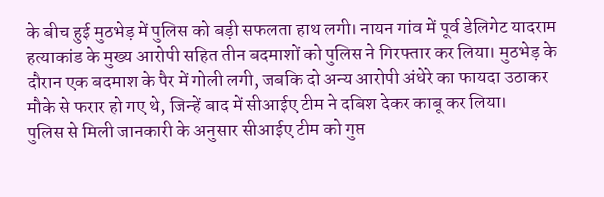के बीच हुई मुठभेड़ में पुलिस को बड़ी सफलता हाथ लगी। नायन गांव में पूर्व डेलिगेट यादराम हत्याकांड के मुख्य आरोपी सहित तीन बदमाशों को पुलिस ने गिरफ्तार कर लिया। मुठभेड़ के दौरान एक बदमाश के पैर में गोली लगी, जबकि दो अन्य आरोपी अंधेरे का फायदा उठाकर मौके से फरार हो गए थे, जिन्हें बाद में सीआईए टीम ने दबिश देकर काबू कर लिया।
पुलिस से मिली जानकारी के अनुसार सीआईए टीम को गुप्त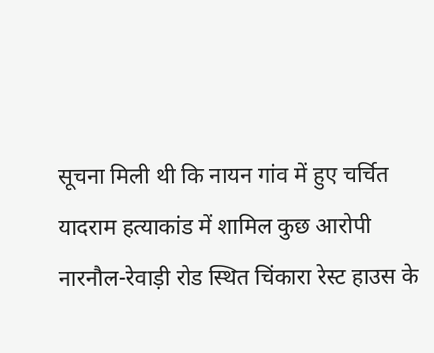सूचना मिली थी कि नायन गांव में हुए चर्चित यादराम हत्याकांड में शामिल कुछ आरोपी नारनौल-रेवाड़ी रोड स्थित चिंकारा रेस्ट हाउस के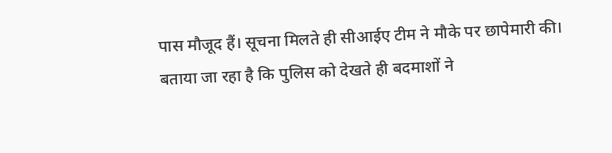पास मौजूद हैं। सूचना मिलते ही सीआईए टीम ने मौके पर छापेमारी की। बताया जा रहा है कि पुलिस को देखते ही बदमाशों ने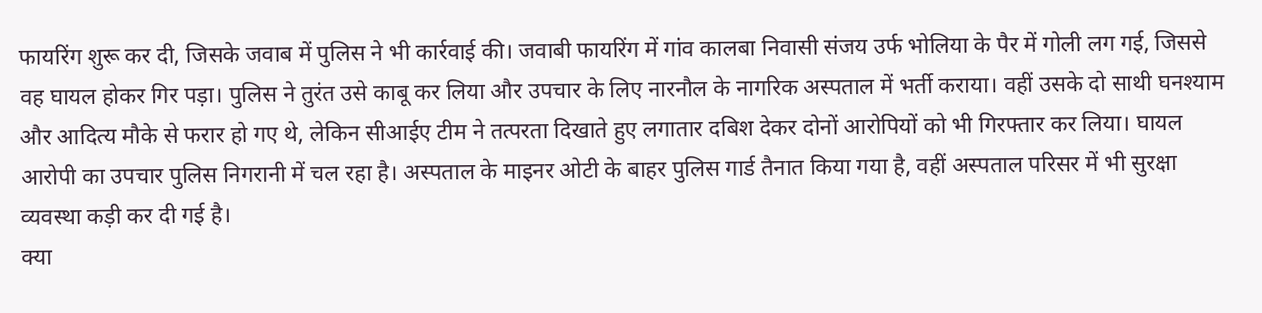फायरिंग शुरू कर दी, जिसके जवाब में पुलिस ने भी कार्रवाई की। जवाबी फायरिंग में गांव कालबा निवासी संजय उर्फ भोलिया के पैर में गोली लग गई, जिससे वह घायल होकर गिर पड़ा। पुलिस ने तुरंत उसे काबू कर लिया और उपचार के लिए नारनौल के नागरिक अस्पताल में भर्ती कराया। वहीं उसके दो साथी घनश्याम और आदित्य मौके से फरार हो गए थे, लेकिन सीआईए टीम ने तत्परता दिखाते हुए लगातार दबिश देकर दोनों आरोपियों को भी गिरफ्तार कर लिया। घायल आरोपी का उपचार पुलिस निगरानी में चल रहा है। अस्पताल के माइनर ओटी के बाहर पुलिस गार्ड तैनात किया गया है, वहीं अस्पताल परिसर में भी सुरक्षा व्यवस्था कड़ी कर दी गई है।
क्या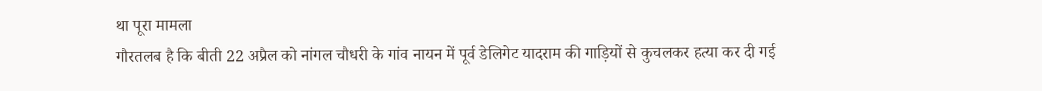था पूरा मामला
गौरतलब है कि बीती 22 अप्रैल को नांगल चौधरी के गांव नायन में पूर्व डेलिगेट यादराम की गाड़ियों से कुचलकर हत्या कर दी गई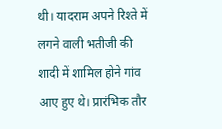थी। यादराम अपने रिश्ते में लगने वाली भतीजी की शादी में शामिल होने गांव आए हुए थे। प्रारंभिक तौर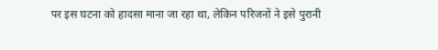पर इस घटना को हादसा माना जा रहा था, लेकिन परिजनों ने इसे पुरानी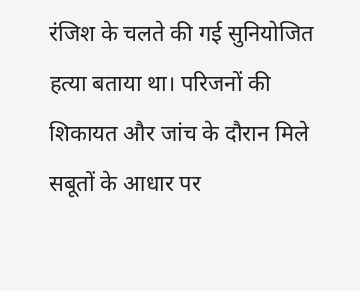रंजिश के चलते की गई सुनियोजित हत्या बताया था। परिजनों की शिकायत और जांच के दौरान मिले सबूतों के आधार पर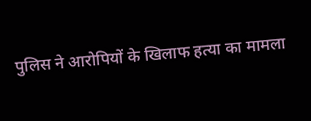पुलिस ने आरोपियों के खिलाफ हत्या का मामला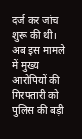दर्ज कर जांच शुरू की थी। अब इस मामले में मुख्य आरोपियों की गिरफ्तारी को पुलिस की बड़ी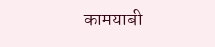कामयाबी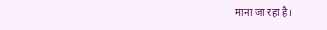माना जा रहा है।